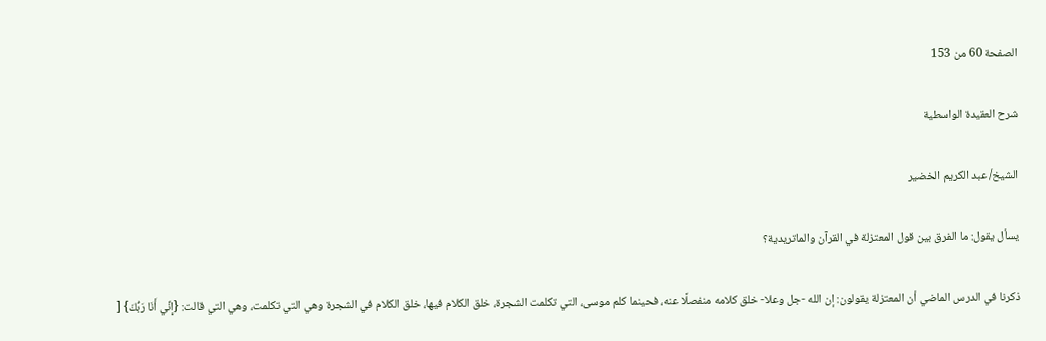الصفحة 60 من 153

شرح العقيدة الواسطية

الشيخ/ عبد الكريم الخضير

يسأل يقول: ما الفرق بين قول المعتزلة في القرآن والماتريدية؟

ذكرنا في الدرس الماضي أن المعتزلة يقولون: إن الله -جل وعلا- خلق كلامه منفصلًا عنه، فحينما كلم موسى، التي تكلمت الشجرة، خلق الكلام فيها، خلق الكلام في الشجرة وهي التي تكلمت، وهي التي قالت: {إِنِّي أَنَا رَبُّكَ} [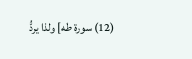(12) سورة طه] ولذا يردُّ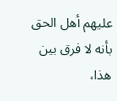عليهم أهل الحق بأنه لا فرق بين هذا،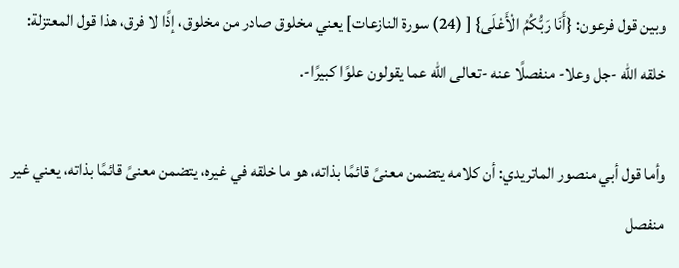وبين قول فرعون: {أَنَا رَبُّكُمُ الْأَعْلَى} [ (24) سورة النازعات] يعني مخلوق صادر من مخلوق، إذًا لا فرق، هذا قول المعتزلة: خلقه الله -جل وعلا- منفصلًا عنه -تعالى الله عما يقولون علوًا كبيرًا-.

وأما قول أبي منصور الماتريدي: أن كلامه يتضمن معنىً قائمًا بذاته، هو ما خلقه في غيره، يتضمن معنىً قائمًا بذاته، يعني غير منفصل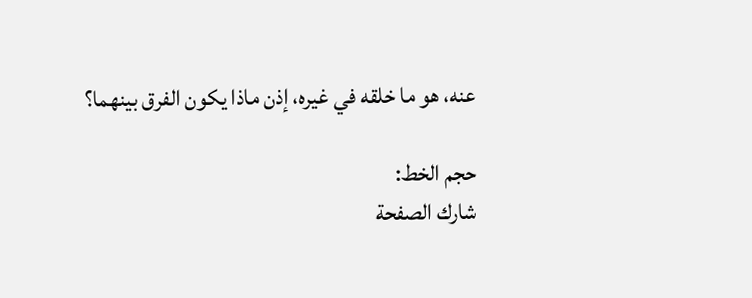عنه، هو ما خلقه في غيره، إذن ماذا يكون الفرق بينهما؟

حجم الخط:
شارك الصفحة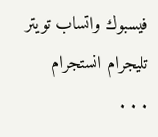فيسبوك واتساب تويتر تليجرام انستجرام
. . .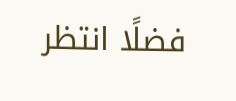فضلًا انتظر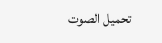تحميل الصوت